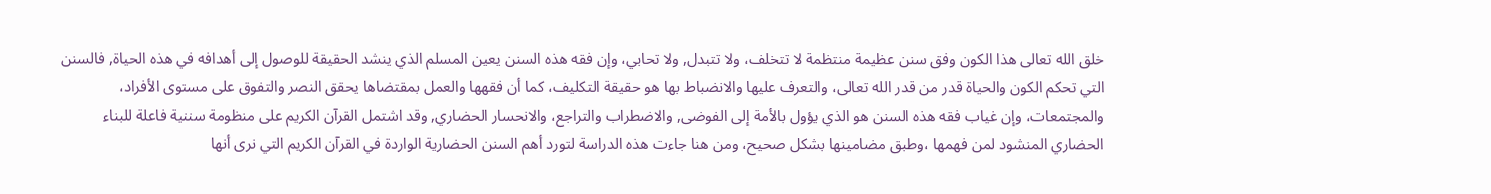خلق الله تعالى هذا الكون وفق سنن عظيمة منتظمة لا تتخلف، ولا تتبدل, ولا تحابي، وإن فقه هذه السنن يعين المسلم الذي ينشد الحقيقة للوصول إلى أهدافه في هذه الحياة, فالسنن التي تحكم الكون والحياة قدر من قدر الله تعالى، والتعرف عليها والانضباط بها هو حقيقة التكليف، كما أن فقهها والعمل بمقتضاها يحقق النصر والتفوق على مستوى الأفراد، والمجتمعات، وإن غياب فقه هذه السنن هو الذي يؤول بالأمة إلى الفوضى, والاضطراب والتراجع، والانحسار الحضاري, وقد اشتمل القرآن الكريم على منظومة سننية فاعلة للبناء الحضاري المنشود لمن فهمها ،وطبق مضامينها بشكل صحيح، ومن هنا جاءت هذه الدراسة لتورد أهم السنن الحضارية الواردة في القرآن الكريم التي نرى أنها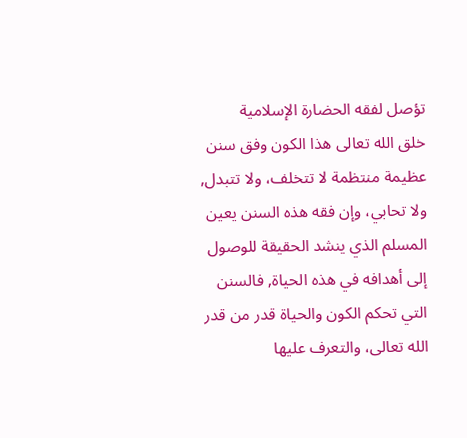تؤصل لفقه الحضارة الإسلامية
خلق الله تعالى هذا الكون وفق سنن عظيمة منتظمة لا تتخلف، ولا تتبدل, ولا تحابي، وإن فقه هذه السنن يعين المسلم الذي ينشد الحقيقة للوصول إلى أهدافه في هذه الحياة, فالسنن التي تحكم الكون والحياة قدر من قدر الله تعالى، والتعرف عليها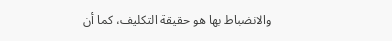والانضباط بها هو حقيقة التكليف، كما أن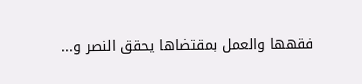فقهها والعمل بمقتضاها يحقق النصر و...